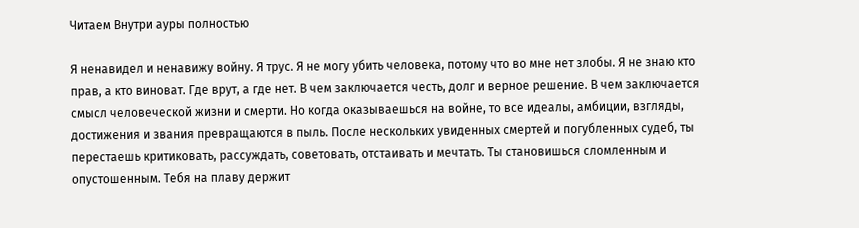Читаем Внутри ауры полностью

Я ненавидел и ненавижу войну. Я трус. Я не могу убить человека, потому что во мне нет злобы. Я не знаю кто прав, а кто виноват. Где врут, а где нет. В чем заключается честь, долг и верное решение. В чем заключается смысл человеческой жизни и смерти. Но когда оказываешься на войне, то все идеалы, амбиции, взгляды, достижения и звания превращаются в пыль. После нескольких увиденных смертей и погубленных судеб, ты перестаешь критиковать, рассуждать, советовать, отстаивать и мечтать. Ты становишься сломленным и опустошенным. Тебя на плаву держит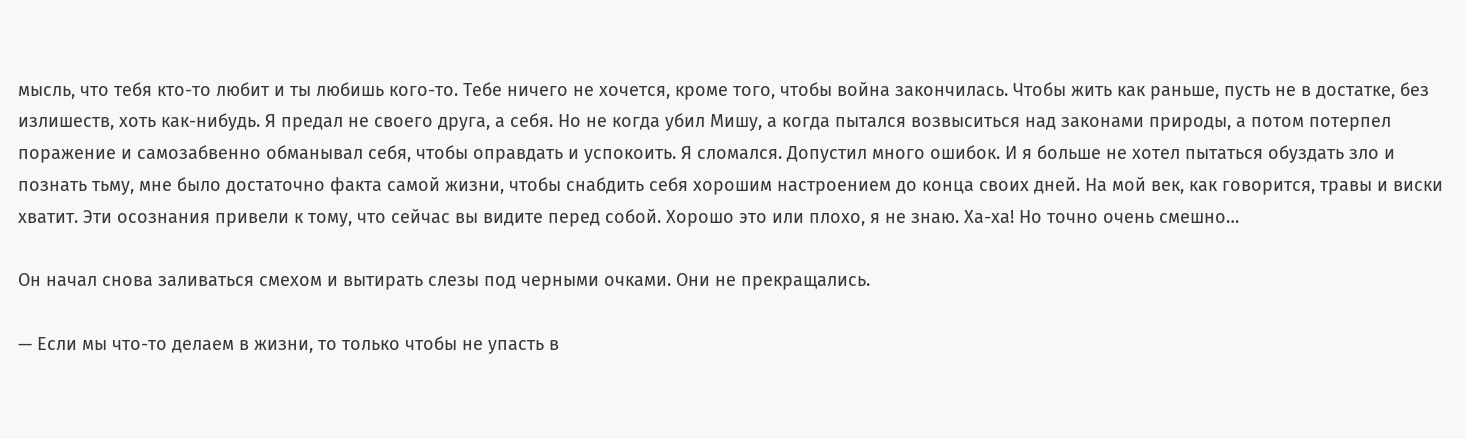мысль, что тебя кто-то любит и ты любишь кого-то. Тебе ничего не хочется, кроме того, чтобы война закончилась. Чтобы жить как раньше, пусть не в достатке, без излишеств, хоть как-нибудь. Я предал не своего друга, а себя. Но не когда убил Мишу, а когда пытался возвыситься над законами природы, а потом потерпел поражение и самозабвенно обманывал себя, чтобы оправдать и успокоить. Я сломался. Допустил много ошибок. И я больше не хотел пытаться обуздать зло и познать тьму, мне было достаточно факта самой жизни, чтобы снабдить себя хорошим настроением до конца своих дней. На мой век, как говорится, травы и виски хватит. Эти осознания привели к тому, что сейчас вы видите перед собой. Хорошо это или плохо, я не знаю. Ха-ха! Но точно очень смешно…

Он начал снова заливаться смехом и вытирать слезы под черными очками. Они не прекращались.

— Если мы что-то делаем в жизни, то только чтобы не упасть в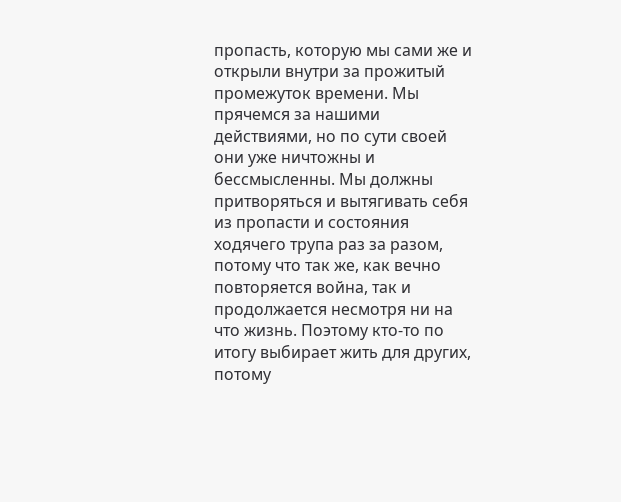пропасть, которую мы сами же и открыли внутри за прожитый промежуток времени. Мы прячемся за нашими действиями, но по сути своей они уже ничтожны и бессмысленны. Мы должны притворяться и вытягивать себя из пропасти и состояния ходячего трупа раз за разом, потому что так же, как вечно повторяется война, так и продолжается несмотря ни на что жизнь. Поэтому кто-то по итогу выбирает жить для других, потому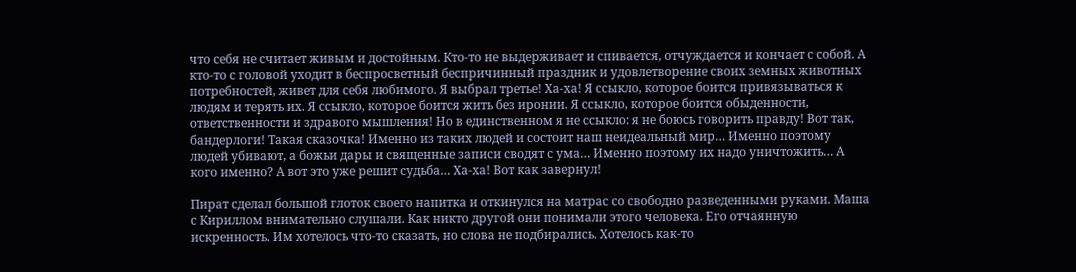что себя не считает живым и достойным. Кто-то не выдерживает и спивается, отчуждается и кончает с собой. А кто-то с головой уходит в беспросветный беспричинный праздник и удовлетворение своих земных животных потребностей, живет для себя любимого. Я выбрал третье! Ха-ха! Я ссыкло, которое боится привязываться к людям и терять их. Я ссыкло, которое боится жить без иронии. Я ссыкло, которое боится обыденности, ответственности и здравого мышления! Но в единственном я не ссыкло: я не боюсь говорить правду! Вот так, бандерлоги! Такая сказочка! Именно из таких людей и состоит наш неидеальный мир… Именно поэтому людей убивают, а божьи дары и священные записи сводят с ума… Именно поэтому их надо уничтожить… А кого именно? А вот это уже решит судьба… Ха-ха! Вот как завернул!

Пират сделал большой глоток своего напитка и откинулся на матрас со свободно разведенными руками. Маша с Кириллом внимательно слушали. Как никто другой они понимали этого человека. Его отчаянную искренность. Им хотелось что-то сказать, но слова не подбирались. Хотелось как-то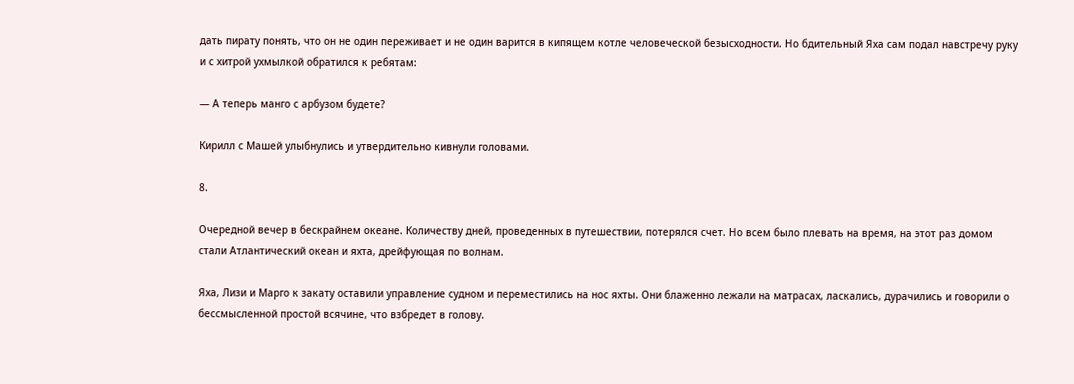дать пирату понять, что он не один переживает и не один варится в кипящем котле человеческой безысходности. Но бдительный Яха сам подал навстречу руку и с хитрой ухмылкой обратился к ребятам:

— А теперь манго с арбузом будете?

Кирилл с Машей улыбнулись и утвердительно кивнули головами.

8.

Очередной вечер в бескрайнем океане. Количеству дней, проведенных в путешествии, потерялся счет. Но всем было плевать на время, на этот раз домом стали Атлантический океан и яхта, дрейфующая по волнам.

Яха, Лизи и Марго к закату оставили управление судном и переместились на нос яхты. Они блаженно лежали на матрасах, ласкались, дурачились и говорили о бессмысленной простой всячине, что взбредет в голову.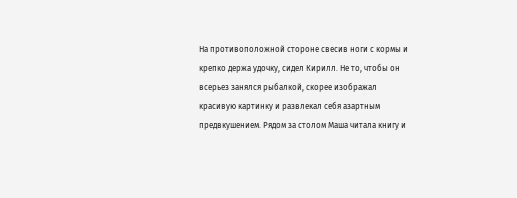На противоположной стороне свесив ноги с кормы и крепко держа удочку, сидел Кирилл. Не то, чтобы он всерьез занялся рыбалкой, скорее изображал красивую картинку и развлекал себя азартным предвкушением. Рядом за столом Маша читала книгу и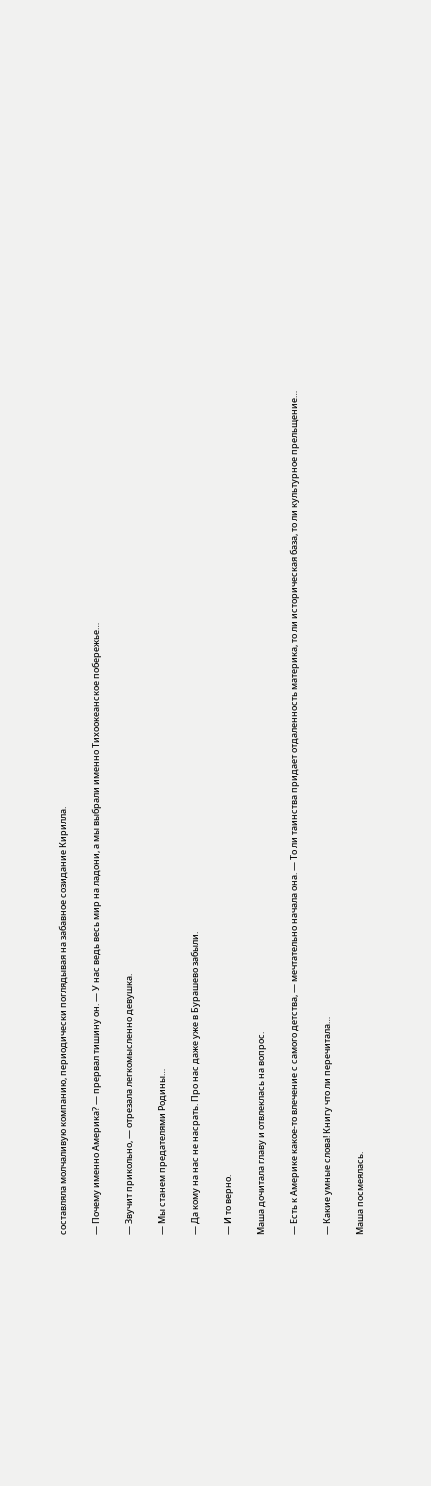составляла молчаливую компанию, периодически поглядывая на забавное созидание Кирилла.

— Почему именно Америка? — прервал тишину он. — У нас ведь весь мир на ладони, а мы выбрали именно Тихоокеанское побережье…

— Звучит прикольно, — отрезала легкомысленно девушка.

— Мы станем предателями Родины…

— Да кому на нас не насрать. Про нас даже уже в Бурашево забыли.

— И то верно.

Маша дочитала главу и отвлеклась на вопрос.

— Есть к Америке какое-то влечение с самого детства, — мечтательно начала она. — То ли таинства придает отдаленность материка, то ли историческая база, то ли культурное прельщение…

— Какие умные слова! Книгу что ли перечитала…

Маша посмеялась.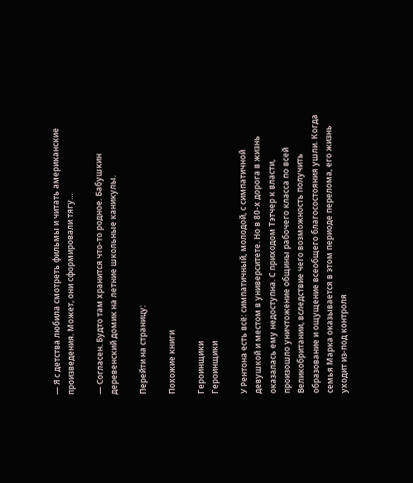— Я с детства любила смотреть фильмы и читать американские произведения. Может, они сформировали тягу…

— Согласен. Будто там хранится что-то родное. Бабушкин деревенский домик на летние школьные каникулы.

Перейти на страницу:

Похожие книги

Героинщики
Героинщики

У Рентона есть всё: симпатичный, молодой, с симпатичной девушкой и местом в университете. Но в 80-х дорога в жизнь оказалась ему недоступна. С приходом Тэтчер к власти, произошло уничтожение общины рабочего класса по всей Великобритании, вследствие чего возможность получить образование и ощущение всеобщего благосостояния ушли. Когда семья Марка оказывается в этом периоде перелома, его жизнь уходит из-под контроля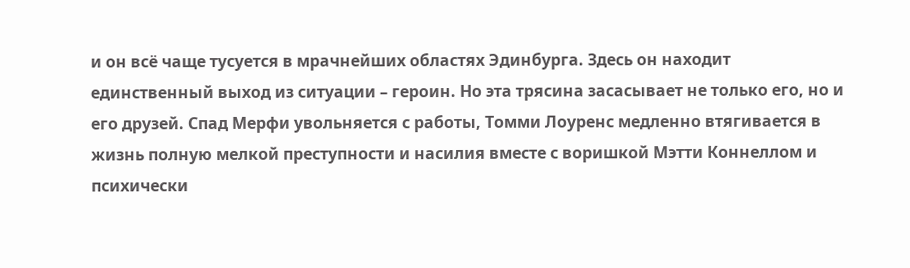и он всё чаще тусуется в мрачнейших областях Эдинбурга. Здесь он находит единственный выход из ситуации – героин. Но эта трясина засасывает не только его, но и его друзей. Спад Мерфи увольняется с работы, Томми Лоуренс медленно втягивается в жизнь полную мелкой преступности и насилия вместе с воришкой Мэтти Коннеллом и психически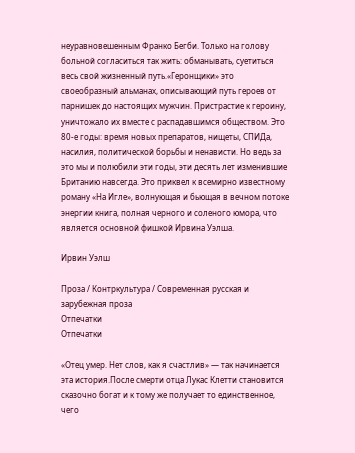неуравновешенным Франко Бегби. Только на голову больной согласиться так жить: обманывать, суетиться весь свой жизненный путь.«Геронщики» это своеобразный альманах, описывающий путь героев от парнишек до настоящих мужчин. Пристрастие к героину, уничтожало их вместе с распадавшимся обществом. Это 80-е годы: время новых препаратов, нищеты, СПИДа, насилия, политической борьбы и ненависти. Но ведь за это мы и полюбили эти годы, эти десять лет изменившие Британию навсегда. Это приквел к всемирно известному роману «На Игле», волнующая и бьющая в вечном потоке энергии книга, полная черного и соленого юмора, что является основной фишкой Ирвина Уэлша.

Ирвин Уэлш

Проза / Контркультура / Современная русская и зарубежная проза
Отпечатки
Отпечатки

«Отец умер. Нет слов, как я счастлив» — так начинается эта история.После смерти отца Лукас Клетти становится сказочно богат и к тому же получает то единственное, чего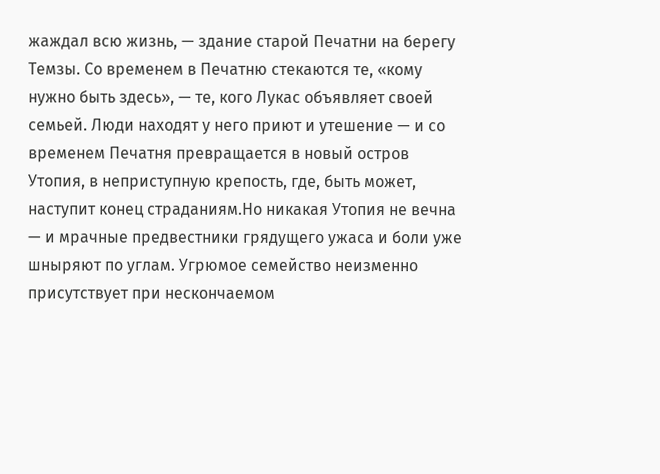жаждал всю жизнь, — здание старой Печатни на берегу Темзы. Со временем в Печатню стекаются те, «кому нужно быть здесь», — те, кого Лукас объявляет своей семьей. Люди находят у него приют и утешение — и со временем Печатня превращается в новый остров Утопия, в неприступную крепость, где, быть может, наступит конец страданиям.Но никакая Утопия не вечна — и мрачные предвестники грядущего ужаса и боли уже шныряют по углам. Угрюмое семейство неизменно присутствует при нескончаемом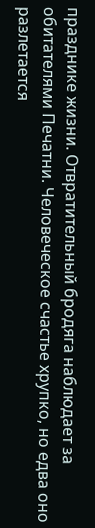празднике жизни. Отвратительный бродяга наблюдает за обитателями Печатни. Человеческое счастье хрупко, но едва оно разлетается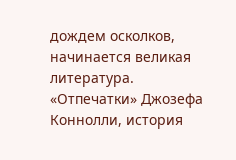дождем осколков, начинается великая литература. «Отпечатки» Джозефа Коннолли, история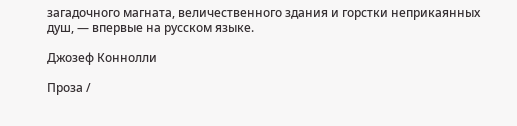загадочного магната, величественного здания и горстки неприкаянных душ, — впервые на русском языке.

Джозеф Коннолли

Проза /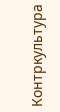Контркультура